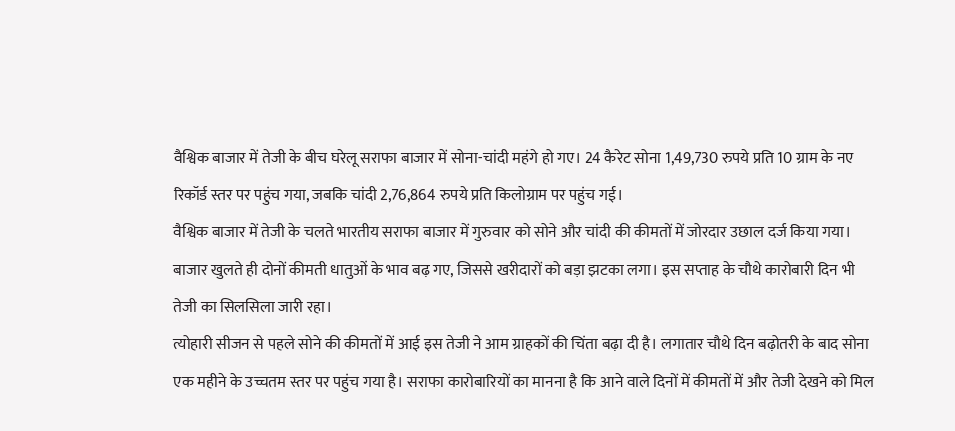वैश्विक बाजार में तेजी के बीच घरेलू सराफा बाजार में सोना-चांदी महंगे हो गए। 24 कैरेट सोना 1,49,730 रुपये प्रति 10 ग्राम के नए रिकॉर्ड स्तर पर पहुंच गया, जबकि चांदी 2,76,864 रुपये प्रति किलोग्राम पर पहुंच गई।
वैश्विक बाजार में तेजी के चलते भारतीय सराफा बाजार में गुरुवार को सोने और चांदी की कीमतों में जोरदार उछाल दर्ज किया गया। बाजार खुलते ही दोनों कीमती धातुओं के भाव बढ़ गए, जिससे खरीदारों को बड़ा झटका लगा। इस सप्ताह के चौथे कारोबारी दिन भी तेजी का सिलसिला जारी रहा।
त्योहारी सीजन से पहले सोने की कीमतों में आई इस तेजी ने आम ग्राहकों की चिंता बढ़ा दी है। लगातार चौथे दिन बढ़ोतरी के बाद सोना एक महीने के उच्चतम स्तर पर पहुंच गया है। सराफा कारोबारियों का मानना है कि आने वाले दिनों में कीमतों में और तेजी देखने को मिल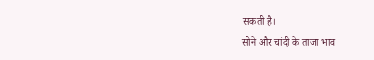सकती है।
सोने और चांदी के ताजा भाव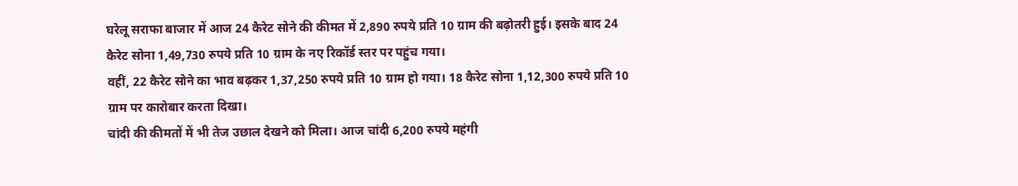घरेलू सराफा बाजार में आज 24 कैरेट सोने की कीमत में 2,890 रुपये प्रति 10 ग्राम की बढ़ोतरी हुई। इसके बाद 24 कैरेट सोना 1,49,730 रुपये प्रति 10 ग्राम के नए रिकॉर्ड स्तर पर पहुंच गया।
वहीं, 22 कैरेट सोने का भाव बढ़कर 1,37,250 रुपये प्रति 10 ग्राम हो गया। 18 कैरेट सोना 1,12,300 रुपये प्रति 10 ग्राम पर कारोबार करता दिखा।
चांदी की कीमतों में भी तेज उछाल देखने को मिला। आज चांदी 6,200 रुपये महंगी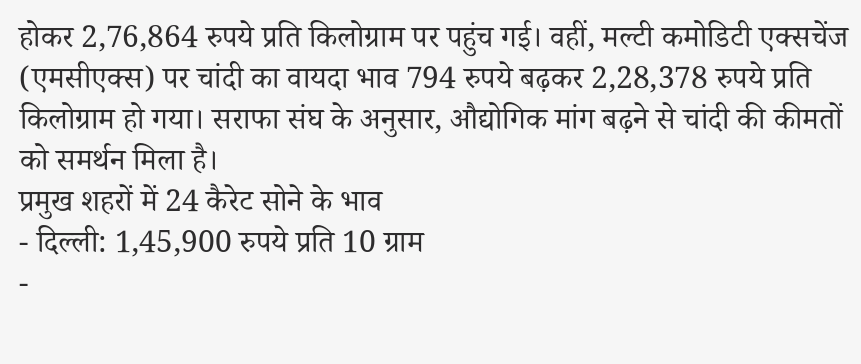होकर 2,76,864 रुपये प्रति किलोग्राम पर पहुंच गई। वहीं, मल्टी कमोडिटी एक्सचेंज (एमसीएक्स) पर चांदी का वायदा भाव 794 रुपये बढ़कर 2,28,378 रुपये प्रति किलोग्राम हो गया। सराफा संघ के अनुसार, औद्योगिक मांग बढ़ने से चांदी की कीमतों को समर्थन मिला है।
प्रमुख शहरों में 24 कैरेट सोने के भाव
- दिल्ली: 1,45,900 रुपये प्रति 10 ग्राम
-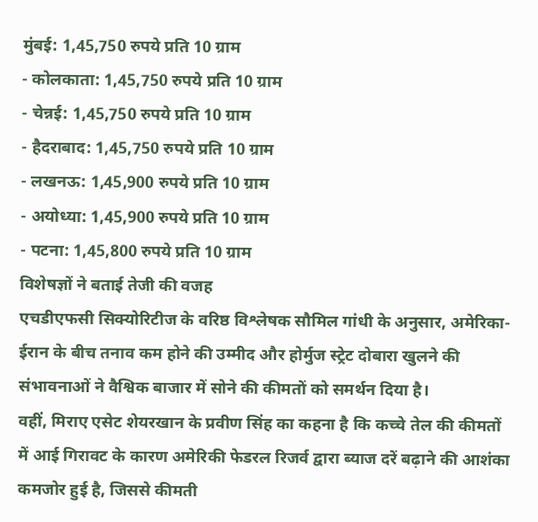मुंबई: 1,45,750 रुपये प्रति 10 ग्राम
- कोलकाता: 1,45,750 रुपये प्रति 10 ग्राम
- चेन्नई: 1,45,750 रुपये प्रति 10 ग्राम
- हैदराबाद: 1,45,750 रुपये प्रति 10 ग्राम
- लखनऊ: 1,45,900 रुपये प्रति 10 ग्राम
- अयोध्या: 1,45,900 रुपये प्रति 10 ग्राम
- पटना: 1,45,800 रुपये प्रति 10 ग्राम
विशेषज्ञों ने बताई तेजी की वजह
एचडीएफसी सिक्योरिटीज के वरिष्ठ विश्लेषक सौमिल गांधी के अनुसार, अमेरिका-ईरान के बीच तनाव कम होने की उम्मीद और होर्मुज स्ट्रेट दोबारा खुलने की संभावनाओं ने वैश्विक बाजार में सोने की कीमतों को समर्थन दिया है।
वहीं, मिराए एसेट शेयरखान के प्रवीण सिंह का कहना है कि कच्चे तेल की कीमतों में आई गिरावट के कारण अमेरिकी फेडरल रिजर्व द्वारा ब्याज दरें बढ़ाने की आशंका कमजोर हुई है, जिससे कीमती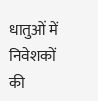धातुओं में निवेशकों की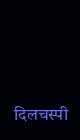दिलचस्पी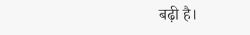बढ़ी है।